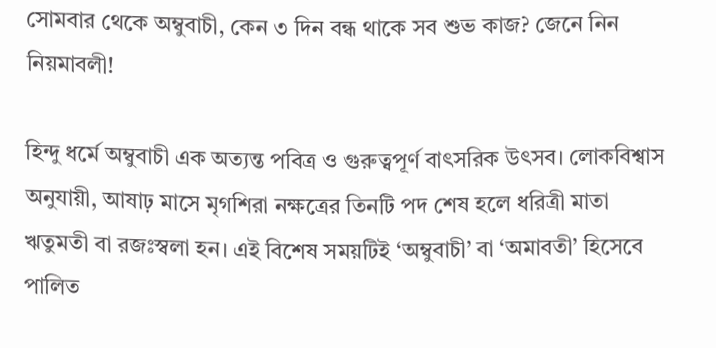সোমবার থেকে অম্বুবাচী, কেন ৩ দিন বন্ধ থাকে সব শুভ কাজ? জেনে নিন নিয়মাবলী!

হিন্দু ধর্মে অম্বুবাচী এক অত্যন্ত পবিত্র ও গুরুত্বপূর্ণ বাৎসরিক উৎসব। লোকবিশ্বাস অনুযায়ী, আষাঢ় মাসে মৃগশিরা নক্ষত্রের তিনটি পদ শেষ হলে ধরিত্রী মাতা ঋতুমতী বা রজঃস্বলা হন। এই বিশেষ সময়টিই ‘অম্বুবাচী’ বা ‘অমাবতী’ হিসেবে পালিত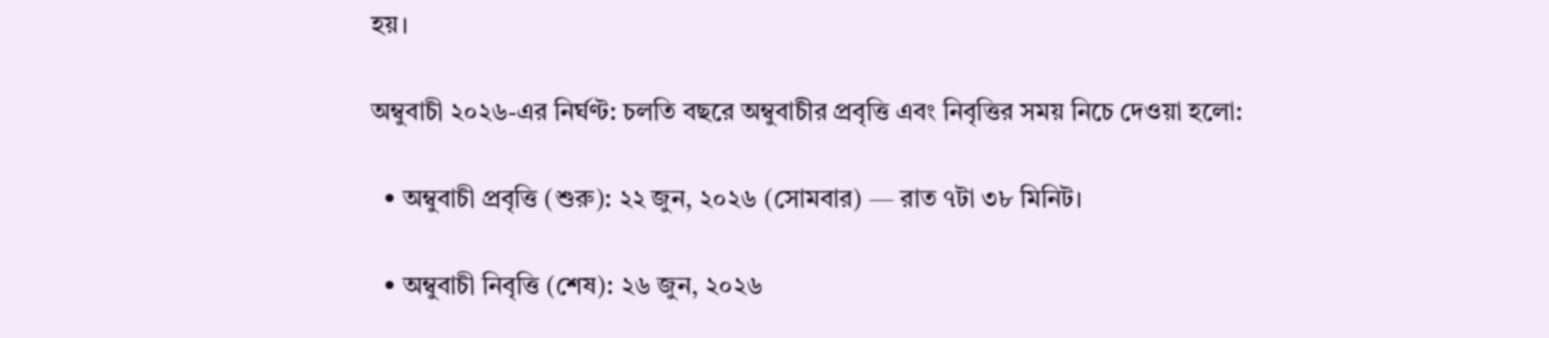হয়।

অম্বুবাচী ২০২৬-এর নির্ঘণ্ট: চলতি বছরে অম্বুবাচীর প্রবৃত্তি এবং নিবৃত্তির সময় নিচে দেওয়া হলো:

  • অম্বুবাচী প্রবৃত্তি (শুরু): ২২ জুন, ২০২৬ (সোমবার) — রাত ৭টা ৩৮ মিনিট।

  • অম্বুবাচী নিবৃত্তি (শেষ): ২৬ জুন, ২০২৬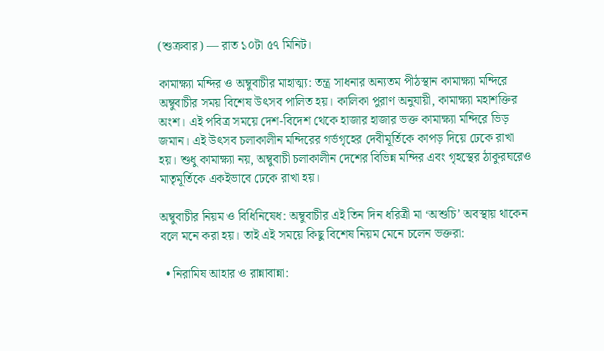(শুক্রবার) — রাত ১০টা ৫৭ মিনিট।

কামাক্ষ্যা মন্দির ও অম্বুবাচীর মাহাত্ম্য: তন্ত্র সাধনার অন্যতম পীঠস্থান কামাক্ষ্যা মন্দিরে অম্বুবাচীর সময় বিশেষ উৎসব পালিত হয়। কালিকা পুরাণ অনুযায়ী, কামাক্ষ্যা মহাশক্তির অংশ। এই পবিত্র সময়ে দেশ-বিদেশ থেকে হাজার হাজার ভক্ত কামাক্ষ্যা মন্দিরে ভিড় জমান। এই উৎসব চলাকালীন মন্দিরের গর্ভগৃহের দেবীমূর্তিকে কাপড় দিয়ে ঢেকে রাখা হয়। শুধু কামাক্ষ্যা নয়, অম্বুবাচী চলাকালীন দেশের বিভিন্ন মন্দির এবং গৃহস্থের ঠাকুরঘরেও মাতৃমূর্তিকে একইভাবে ঢেকে রাখা হয়।

অম্বুবাচীর নিয়ম ও বিধিনিষেধ: অম্বুবাচীর এই তিন দিন ধরিত্রী মা ‘অশুচি’ অবস্থায় থাকেন বলে মনে করা হয়। তাই এই সময়ে কিছু বিশেষ নিয়ম মেনে চলেন ভক্তরা:

  • নিরামিষ আহার ও রান্নাবান্না: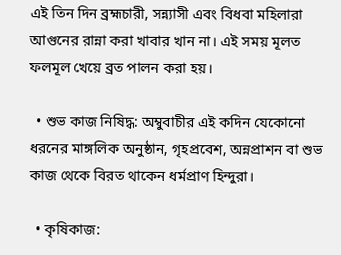এই তিন দিন ব্রহ্মচারী, সন্ন্যাসী এবং বিধবা মহিলারা আগুনের রান্না করা খাবার খান না। এই সময় মূলত ফলমূল খেয়ে ব্রত পালন করা হয়।

  • শুভ কাজ নিষিদ্ধ: অম্বুবাচীর এই কদিন যেকোনো ধরনের মাঙ্গলিক অনুষ্ঠান, গৃহপ্রবেশ, অন্নপ্রাশন বা শুভ কাজ থেকে বিরত থাকেন ধর্মপ্রাণ হিন্দুরা।

  • কৃষিকাজ: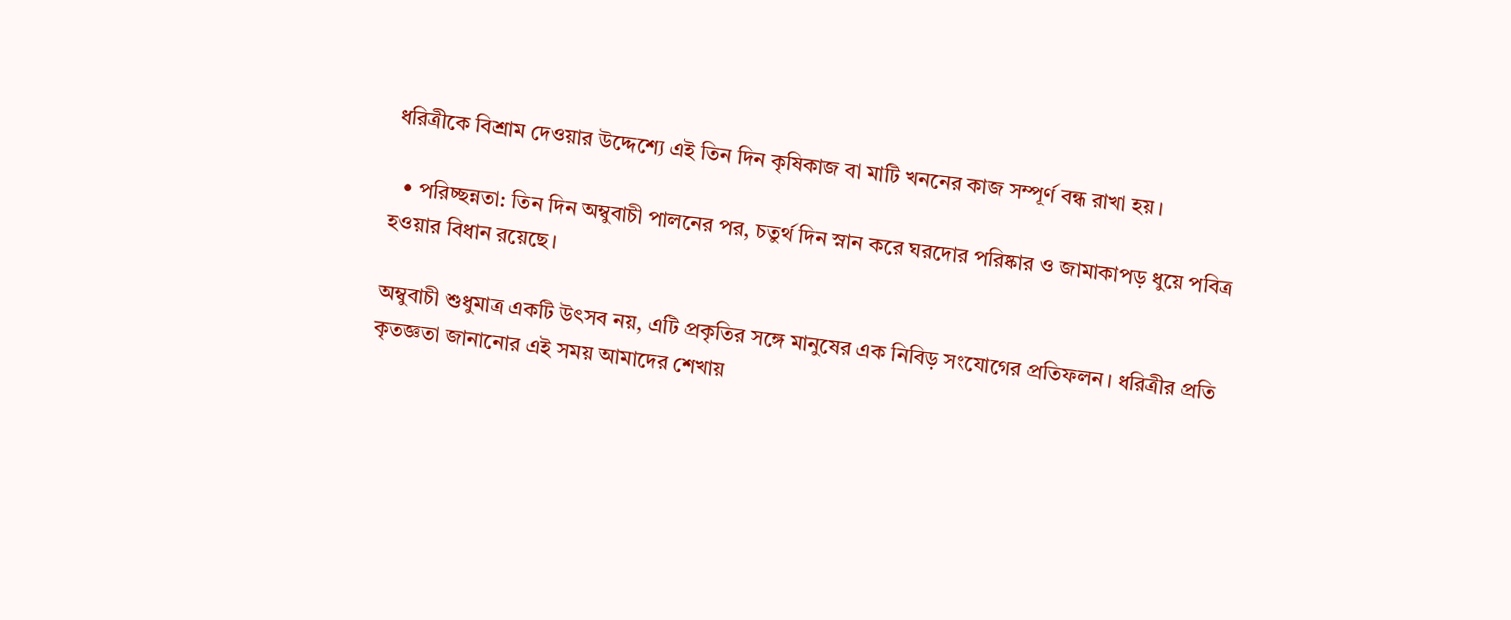ধরিত্রীকে বিশ্রাম দেওয়ার উদ্দেশ্যে এই তিন দিন কৃষিকাজ বা মাটি খননের কাজ সম্পূর্ণ বন্ধ রাখা হয়।

  • পরিচ্ছন্নতা: তিন দিন অম্বুবাচী পালনের পর, চতুর্থ দিন স্নান করে ঘরদোর পরিষ্কার ও জামাকাপড় ধুয়ে পবিত্র হওয়ার বিধান রয়েছে।

অম্বুবাচী শুধুমাত্র একটি উৎসব নয়, এটি প্রকৃতির সঙ্গে মানুষের এক নিবিড় সংযোগের প্রতিফলন। ধরিত্রীর প্রতি কৃতজ্ঞতা জানানোর এই সময় আমাদের শেখায়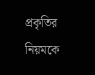প্রকৃতির নিয়মকে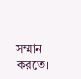সম্মান করতে।